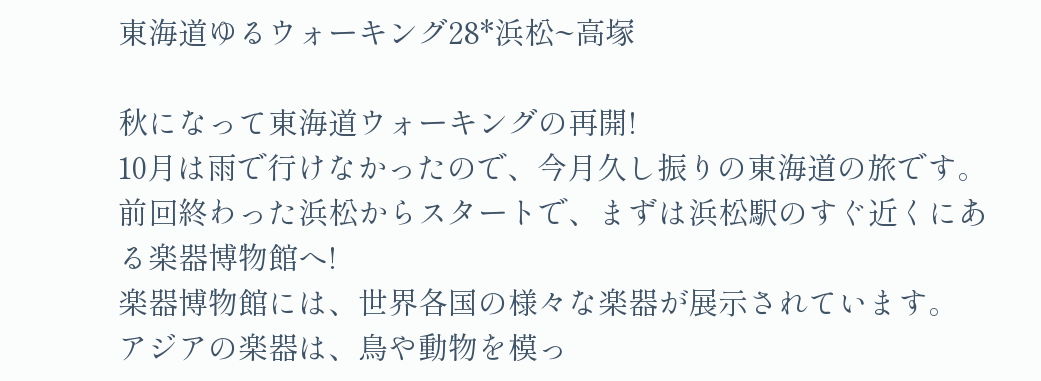東海道ゆるウォーキング28*浜松~高塚

秋になって東海道ウォーキングの再開!
10月は雨で行けなかったので、今月久し振りの東海道の旅です。
前回終わった浜松からスタートで、まずは浜松駅のすぐ近くにある楽器博物館へ!
楽器博物館には、世界各国の様々な楽器が展示されています。
アジアの楽器は、鳥や動物を模っ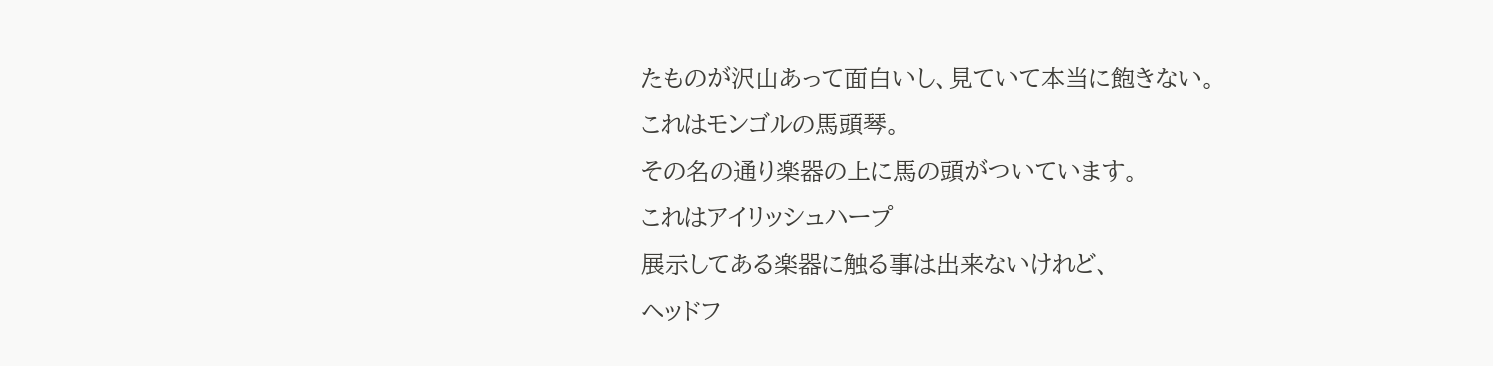たものが沢山あって面白いし、見ていて本当に飽きない。
これはモンゴルの馬頭琴。
その名の通り楽器の上に馬の頭がついています。
これはアイリッシュハープ
展示してある楽器に触る事は出来ないけれど、
ヘッドフ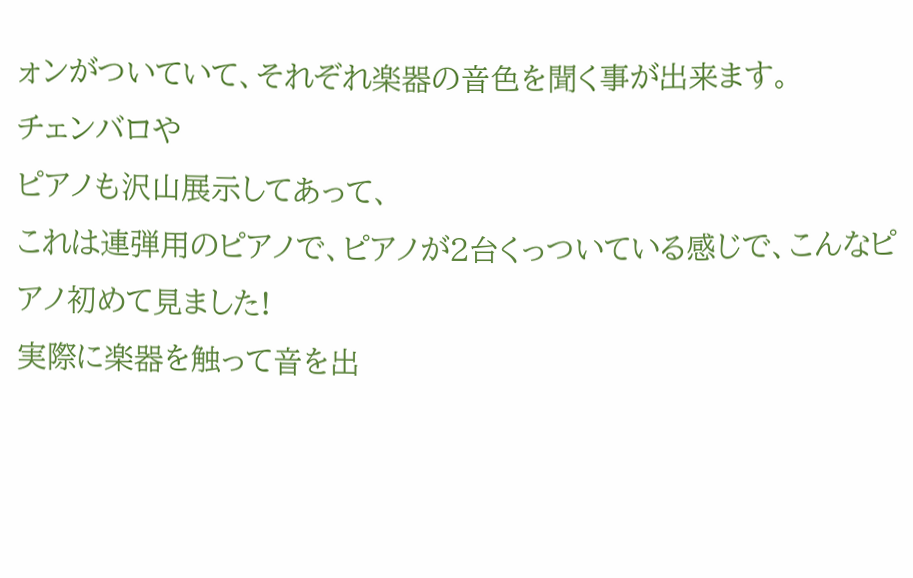ォンがついていて、それぞれ楽器の音色を聞く事が出来ます。
チェンバロや
ピアノも沢山展示してあって、
これは連弾用のピアノで、ピアノが2台くっついている感じで、こんなピアノ初めて見ました!
実際に楽器を触って音を出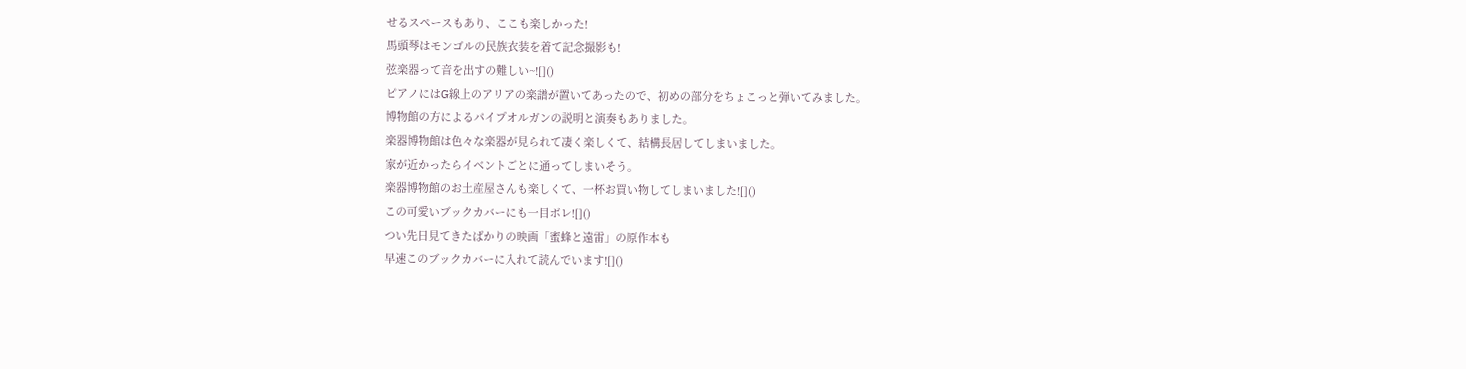せるスペースもあり、ここも楽しかった!
馬頭琴はモンゴルの民族衣装を着て記念撮影も!
弦楽器って音を出すの難しい~![]()
ピアノにはG線上のアリアの楽譜が置いてあったので、初めの部分をちょこっと弾いてみました。
博物館の方によるパイプオルガンの説明と演奏もありました。
楽器博物館は色々な楽器が見られて凄く楽しくて、結構長居してしまいました。
家が近かったらイベントごとに通ってしまいそう。
楽器博物館のお土産屋さんも楽しくて、一杯お買い物してしまいました![]()
この可愛いブックカバーにも一目ボレ![]()
つい先日見てきたばかりの映画「蜜蜂と遠雷」の原作本も
早速このブックカバーに入れて読んでいます![]()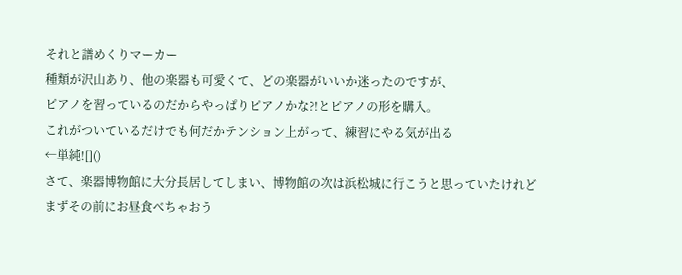それと譜めくりマーカー
種類が沢山あり、他の楽器も可愛くて、どの楽器がいいか迷ったのですが、
ピアノを習っているのだからやっぱりピアノかな?!とピアノの形を購入。
これがついているだけでも何だかテンション上がって、練習にやる気が出る
←単純![]()
さて、楽器博物館に大分長居してしまい、博物館の次は浜松城に行こうと思っていたけれど
まずその前にお昼食べちゃおう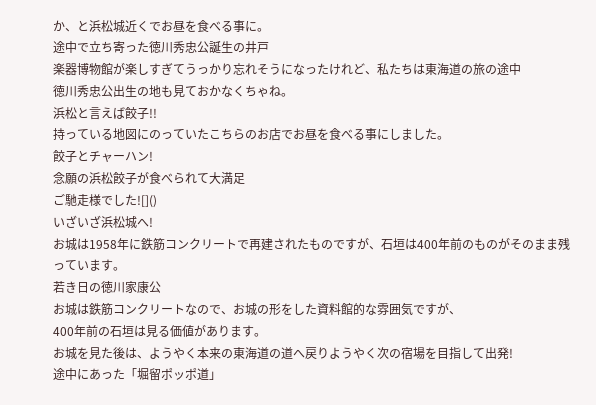か、と浜松城近くでお昼を食べる事に。
途中で立ち寄った徳川秀忠公誕生の井戸
楽器博物館が楽しすぎてうっかり忘れそうになったけれど、私たちは東海道の旅の途中
徳川秀忠公出生の地も見ておかなくちゃね。
浜松と言えば餃子!!
持っている地図にのっていたこちらのお店でお昼を食べる事にしました。
餃子とチャーハン!
念願の浜松餃子が食べられて大満足
ご馳走様でした![]()
いざいざ浜松城へ!
お城は1958年に鉄筋コンクリートで再建されたものですが、石垣は400年前のものがそのまま残っています。
若き日の徳川家康公
お城は鉄筋コンクリートなので、お城の形をした資料館的な雰囲気ですが、
400年前の石垣は見る価値があります。
お城を見た後は、ようやく本来の東海道の道へ戻りようやく次の宿場を目指して出発!
途中にあった「堀留ポッポ道」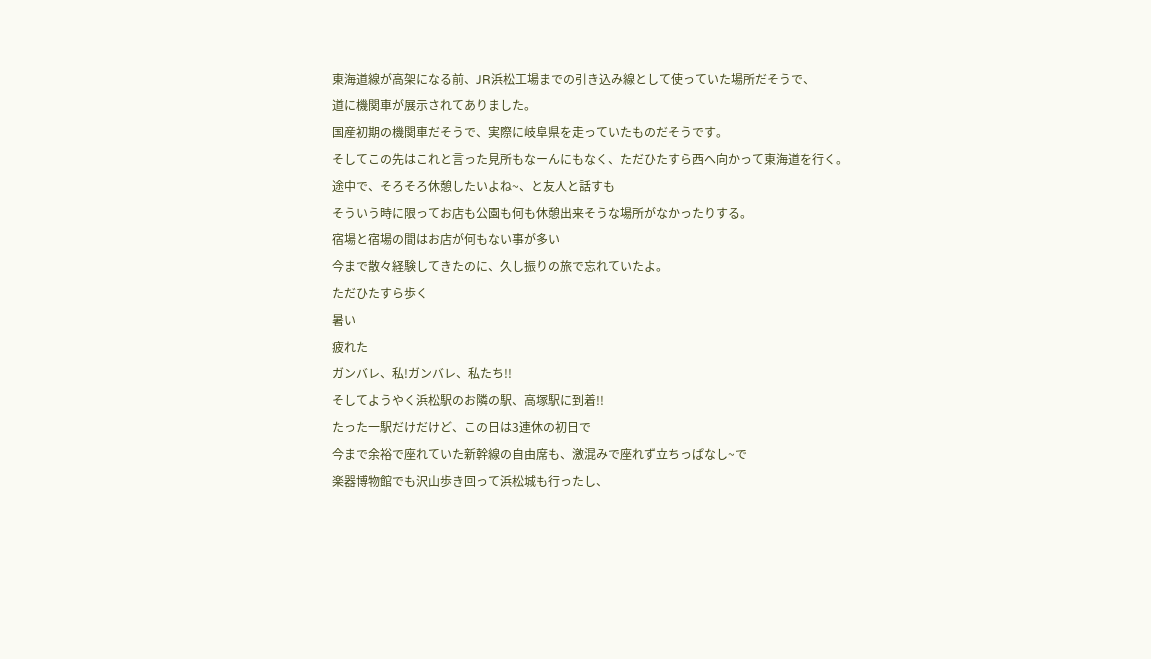東海道線が高架になる前、JR浜松工場までの引き込み線として使っていた場所だそうで、
道に機関車が展示されてありました。
国産初期の機関車だそうで、実際に岐阜県を走っていたものだそうです。
そしてこの先はこれと言った見所もなーんにもなく、ただひたすら西へ向かって東海道を行く。
途中で、そろそろ休憩したいよね~、と友人と話すも
そういう時に限ってお店も公園も何も休憩出来そうな場所がなかったりする。
宿場と宿場の間はお店が何もない事が多い
今まで散々経験してきたのに、久し振りの旅で忘れていたよ。
ただひたすら歩く
暑い
疲れた
ガンバレ、私!ガンバレ、私たち!!
そしてようやく浜松駅のお隣の駅、高塚駅に到着!!
たった一駅だけだけど、この日は3連休の初日で
今まで余裕で座れていた新幹線の自由席も、激混みで座れず立ちっぱなし~で
楽器博物館でも沢山歩き回って浜松城も行ったし、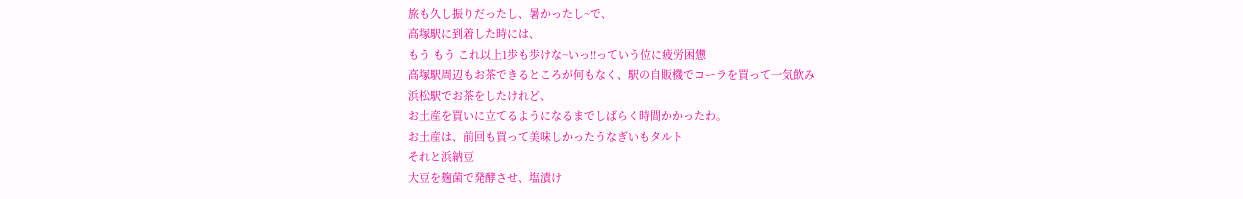旅も久し振りだったし、暑かったし~で、
高塚駅に到着した時には、
もう もう これ以上1歩も歩けな~いっ!!っていう位に疲労困憊
高塚駅周辺もお茶できるところが何もなく、駅の自販機でコーラを買って一気飲み
浜松駅でお茶をしたけれど、
お土産を買いに立てるようになるまでしばらく時間かかったわ。
お土産は、前回も買って美味しかったうなぎいもタルト
それと浜納豆
大豆を麹菌で発酵させ、塩漬け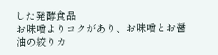した発酵食品
お味噌よりコクがあり、お味噌とお醤油の絞りカ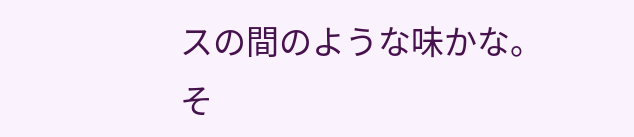スの間のような味かな。
そ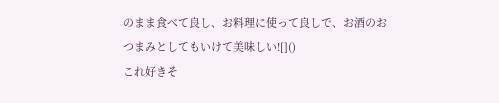のまま食べて良し、お料理に使って良しで、お酒のおつまみとしてもいけて美味しい![]()
これ好きそ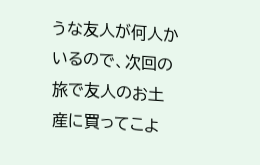うな友人が何人かいるので、次回の旅で友人のお土産に買ってこよ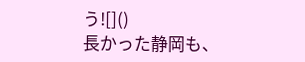う![]()
長かった静岡も、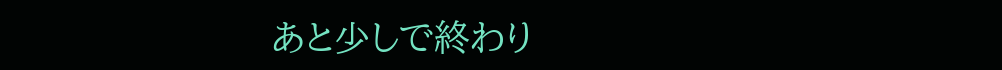あと少しで終わり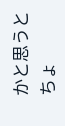かと思うとちょ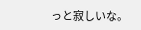っと寂しいな。